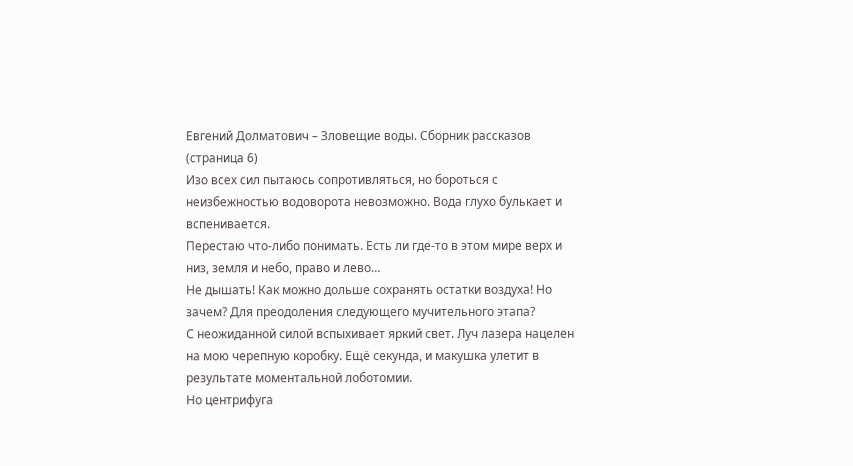Евгений Долматович – Зловещие воды. Сборник рассказов (страница 6)
Изо всех сил пытаюсь сопротивляться, но бороться с неизбежностью водоворота невозможно. Вода глухо булькает и вспенивается.
Перестаю что-либо понимать. Есть ли где-то в этом мире верх и низ, земля и небо, право и лево…
Не дышать! Как можно дольше сохранять остатки воздуха! Но зачем? Для преодоления следующего мучительного этапа?
С неожиданной силой вспыхивает яркий свет. Луч лазера нацелен на мою черепную коробку. Ещё секунда, и макушка улетит в результате моментальной лоботомии.
Но центрифуга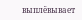выплёвывает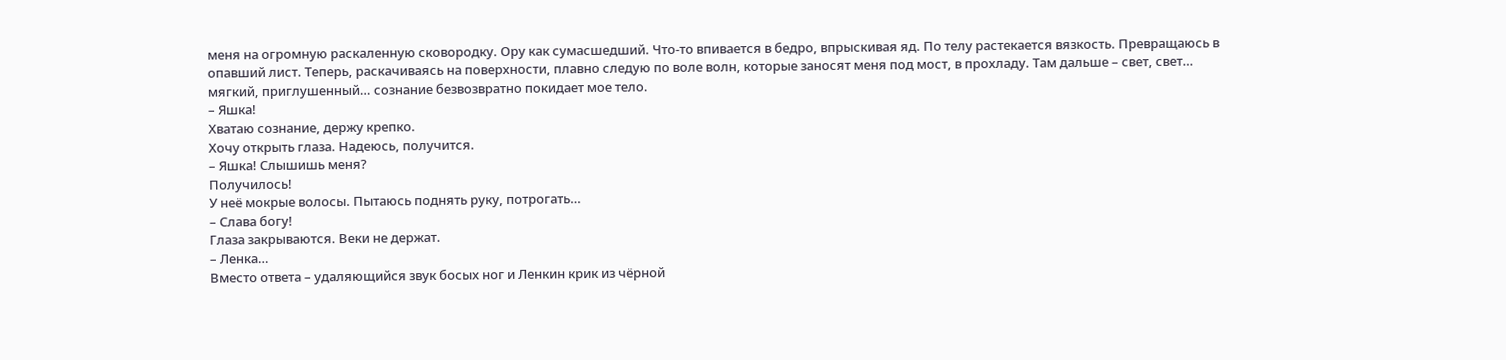меня на огромную раскаленную сковородку. Ору как сумасшедший. Что-то впивается в бедро, впрыскивая яд. По телу растекается вязкость. Превращаюсь в опавший лист. Теперь, раскачиваясь на поверхности, плавно следую по воле волн, которые заносят меня под мост, в прохладу. Там дальше – свет, свет… мягкий, приглушенный… сознание безвозвратно покидает мое тело.
– Яшка!
Хватаю сознание, держу крепко.
Хочу открыть глаза. Надеюсь, получится.
– Яшка! Слышишь меня?
Получилось!
У неё мокрые волосы. Пытаюсь поднять руку, потрогать…
– Слава богу!
Глаза закрываются. Веки не держат.
– Ленка…
Вместо ответа – удаляющийся звук босых ног и Ленкин крик из чёрной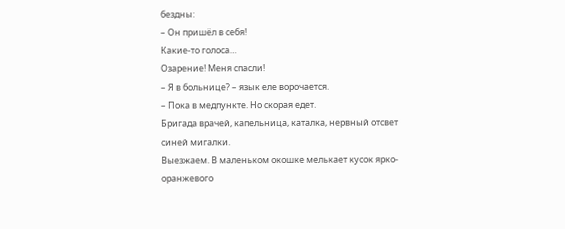бездны:
– Он пришёл в себя!
Какие-то голоса…
Озарение! Меня спасли!
– Я в больнице? – язык еле ворочается.
– Пока в медпункте. Но скорая едет.
Бригада врачей, капельница, каталка, нервный отсвет синей мигалки.
Выезжаем. В маленьком окошке мелькает кусок ярко-оранжевого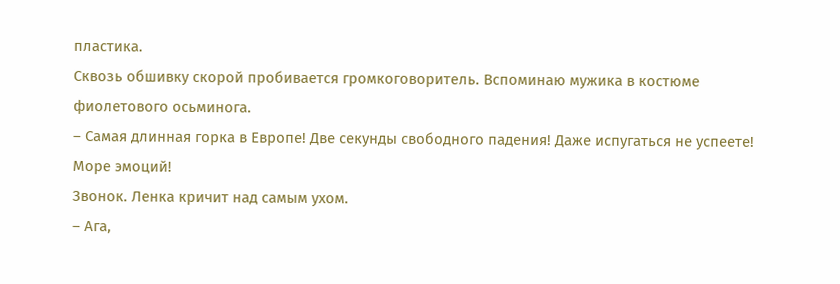пластика.
Сквозь обшивку скорой пробивается громкоговоритель. Вспоминаю мужика в костюме фиолетового осьминога.
– Самая длинная горка в Европе! Две секунды свободного падения! Даже испугаться не успеете! Море эмоций!
Звонок. Ленка кричит над самым ухом.
– Ага,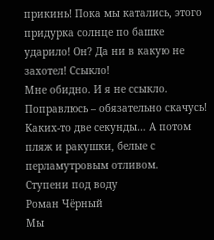прикинь! Пока мы катались, этого придурка солнце по башке ударило! Он? Да ни в какую не захотел! Ссыкло!
Мне обидно. И я не ссыкло.
Поправлюсь – обязательно скачусь! Каких-то две секунды… А потом пляж и ракушки, белые с перламутровым отливом.
Ступени под воду
Роман Чёрный
Мы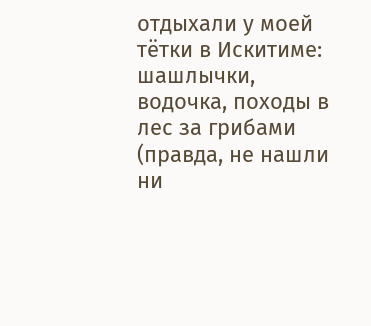отдыхали у моей тётки в Искитиме: шашлычки, водочка, походы в лес за грибами (правда, не нашли ни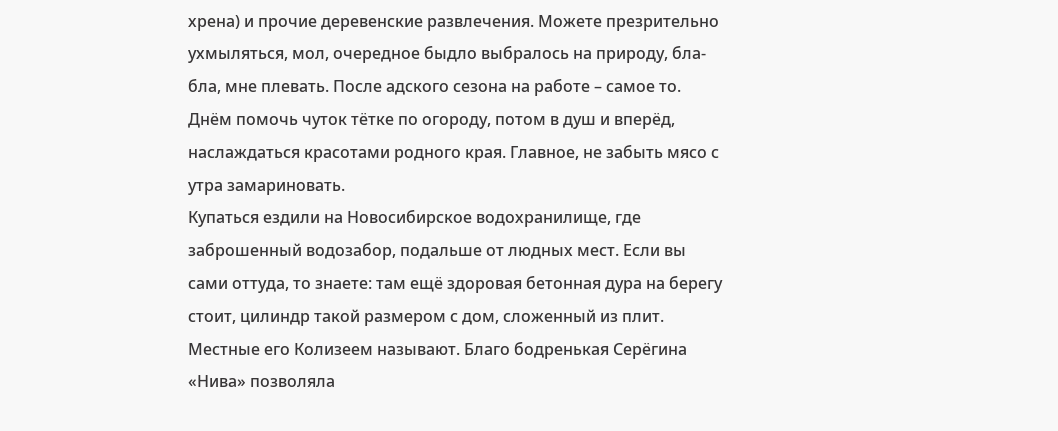хрена) и прочие деревенские развлечения. Можете презрительно ухмыляться, мол, очередное быдло выбралось на природу, бла-бла, мне плевать. После адского сезона на работе – самое то. Днём помочь чуток тётке по огороду, потом в душ и вперёд, наслаждаться красотами родного края. Главное, не забыть мясо с утра замариновать.
Купаться ездили на Новосибирское водохранилище, где заброшенный водозабор, подальше от людных мест. Если вы сами оттуда, то знаете: там ещё здоровая бетонная дура на берегу стоит, цилиндр такой размером с дом, сложенный из плит. Местные его Колизеем называют. Благо бодренькая Серёгина «Нива» позволяла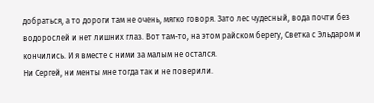добраться, а то дороги там не очень, мягко говоря. Зато лес чудесный, вода почти без водорослей и нет лишних глаз. Вот там-то, на этом райском берегу, Светка с Эльдаром и кончились. И я вместе с ними за малым не остался.
Ни Сергей, ни менты мне тогда так и не поверили.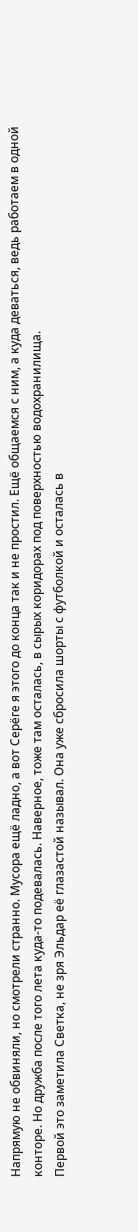Напрямую не обвиняли, но смотрели странно. Мусора ещё ладно, а вот Серёге я этого до конца так и не простил. Ещё общаемся с ним, а куда деваться, ведь работаем в одной конторе. Но дружба после того лета куда-то подевалась. Наверное, тоже там осталась, в сырых коридорах под поверхностью водохранилища.
Первой это заметила Светка, не зря Эльдар её глазастой называл. Она уже сбросила шорты с футболкой и осталась в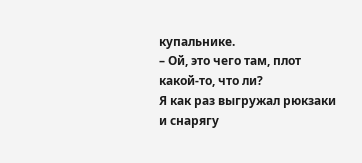купальнике.
– Ой, это чего там, плот какой-то, что ли?
Я как раз выгружал рюкзаки и снарягу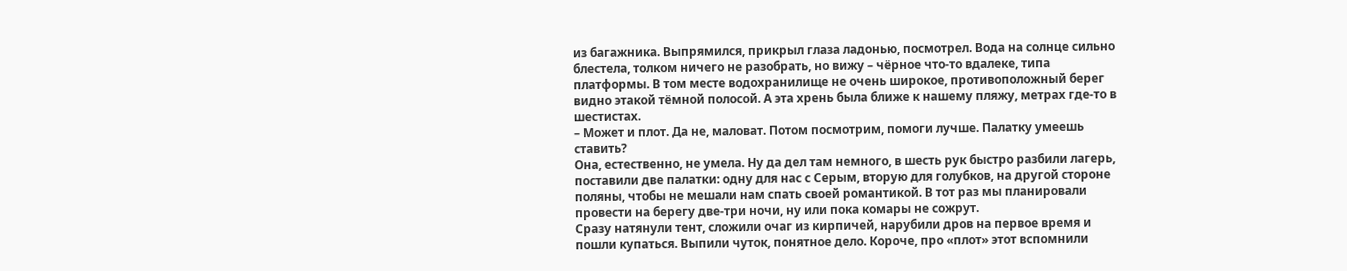из багажника. Выпрямился, прикрыл глаза ладонью, посмотрел. Вода на солнце сильно блестела, толком ничего не разобрать, но вижу – чёрное что-то вдалеке, типа платформы. В том месте водохранилище не очень широкое, противоположный берег видно этакой тёмной полосой. А эта хрень была ближе к нашему пляжу, метрах где-то в шестистах.
– Может и плот. Да не, маловат. Потом посмотрим, помоги лучше. Палатку умеешь ставить?
Она, естественно, не умела. Ну да дел там немного, в шесть рук быстро разбили лагерь, поставили две палатки: одну для нас с Серым, вторую для голубков, на другой стороне поляны, чтобы не мешали нам спать своей романтикой. В тот раз мы планировали провести на берегу две-три ночи, ну или пока комары не сожрут.
Сразу натянули тент, сложили очаг из кирпичей, нарубили дров на первое время и пошли купаться. Выпили чуток, понятное дело. Короче, про «плот» этот вспомнили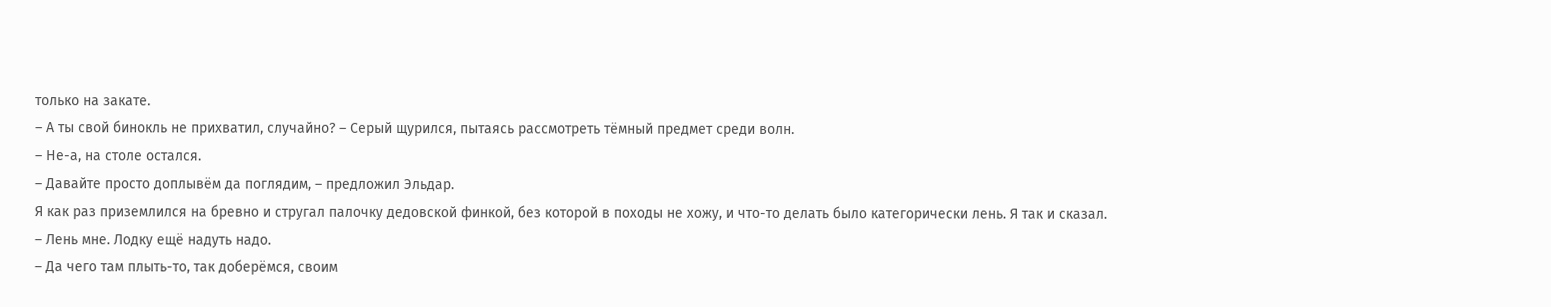только на закате.
– А ты свой бинокль не прихватил, случайно? – Серый щурился, пытаясь рассмотреть тёмный предмет среди волн.
– Не-а, на столе остался.
– Давайте просто доплывём да поглядим, – предложил Эльдар.
Я как раз приземлился на бревно и стругал палочку дедовской финкой, без которой в походы не хожу, и что-то делать было категорически лень. Я так и сказал.
– Лень мне. Лодку ещё надуть надо.
– Да чего там плыть-то, так доберёмся, своим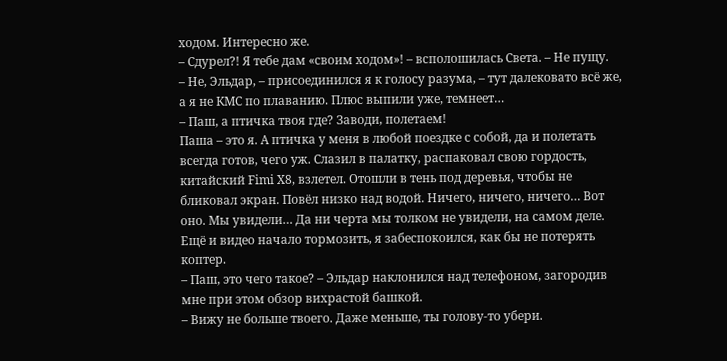ходом. Интересно же.
– Сдурел?! Я тебе дам «своим ходом»! – всполошилась Света. – Не пущу.
– Не, Эльдар, – присоединился я к голосу разума, – тут далековато всё же, а я не КМС по плаванию. Плюс выпили уже, темнеет…
– Паш, а птичка твоя где? Заводи, полетаем!
Паша – это я. А птичка у меня в любой поездке с собой, да и полетать всегда готов, чего уж. Слазил в палатку, распаковал свою гордость, китайский Fimi X8, взлетел. Отошли в тень под деревья, чтобы не бликовал экран. Повёл низко над водой. Ничего, ничего, ничего… Вот оно. Мы увидели… Да ни черта мы толком не увидели, на самом деле. Ещё и видео начало тормозить, я забеспокоился, как бы не потерять коптер.
– Паш, это чего такое? – Эльдар наклонился над телефоном, загородив мне при этом обзор вихрастой башкой.
– Вижу не больше твоего. Даже меньше, ты голову-то убери.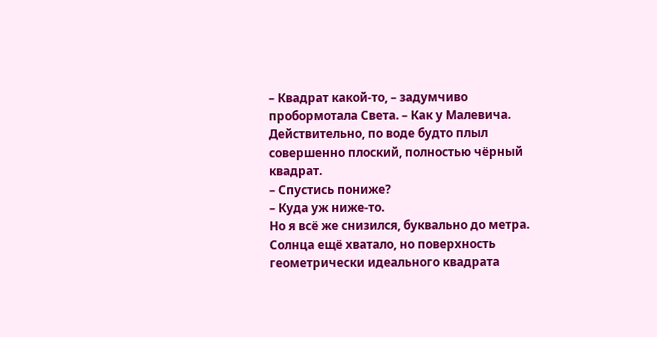– Квадрат какой-то, – задумчиво пробормотала Света. – Как у Малевича.
Действительно, по воде будто плыл совершенно плоский, полностью чёрный квадрат.
– Спустись пониже?
– Куда уж ниже-то.
Но я всё же снизился, буквально до метра. Солнца ещё хватало, но поверхность геометрически идеального квадрата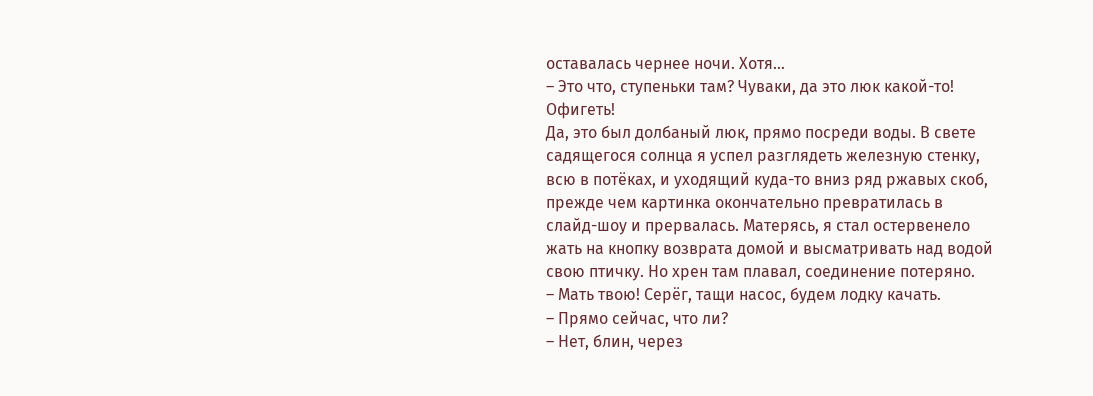оставалась чернее ночи. Хотя…
– Это что, ступеньки там? Чуваки, да это люк какой-то! Офигеть!
Да, это был долбаный люк, прямо посреди воды. В свете садящегося солнца я успел разглядеть железную стенку, всю в потёках, и уходящий куда-то вниз ряд ржавых скоб, прежде чем картинка окончательно превратилась в слайд-шоу и прервалась. Матерясь, я стал остервенело жать на кнопку возврата домой и высматривать над водой свою птичку. Но хрен там плавал, соединение потеряно.
– Мать твою! Серёг, тащи насос, будем лодку качать.
– Прямо сейчас, что ли?
– Нет, блин, через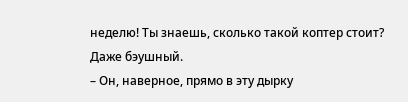неделю! Ты знаешь, сколько такой коптер стоит? Даже бэушный.
– Он, наверное, прямо в эту дырку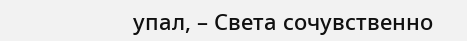упал, – Света сочувственно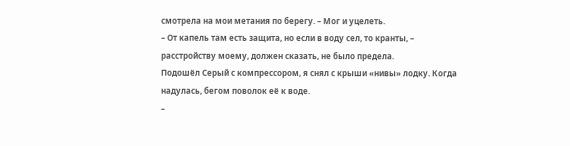смотрела на мои метания по берегу. – Мог и уцелеть.
– От капель там есть защита, но если в воду сел, то кранты, – расстройству моему, должен сказать, не было предела.
Подошёл Серый с компрессором, я снял с крыши «нивы» лодку. Когда надулась, бегом поволок её к воде.
–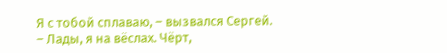Я с тобой сплаваю, – вызвался Сергей.
– Лады, я на вёслах. Чёрт,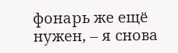фонарь же ещё нужен, – я снова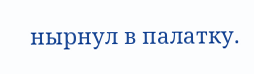нырнул в палатку.